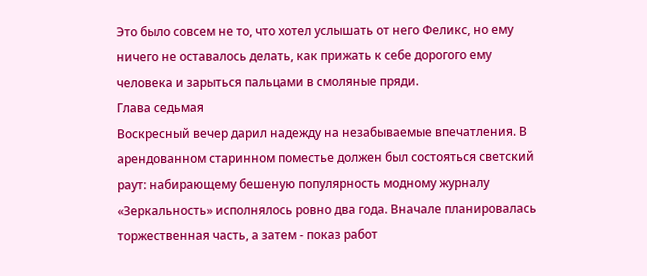Это было совсем не то, что хотел услышать от него Феликс, но ему ничего не оставалось делать, как прижать к себе дорогого ему человека и зарыться пальцами в смоляные пряди.
Глава седьмая
Воскресный вечер дарил надежду на незабываемые впечатления. В арендованном старинном поместье должен был состояться светский раут: набирающему бешеную популярность модному журналу «Зеркальность» исполнялось ровно два года. Вначале планировалась торжественная часть, а затем - показ работ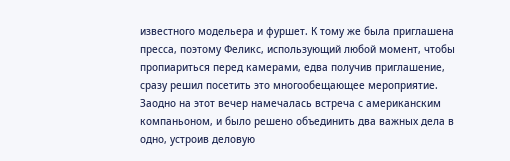известного модельера и фуршет. К тому же была приглашена пресса, поэтому Феликс, использующий любой момент, чтобы пропиариться перед камерами, едва получив приглашение, сразу решил посетить это многообещающее мероприятие. Заодно на этот вечер намечалась встреча с американским компаньоном, и было решено объединить два важных дела в одно, устроив деловую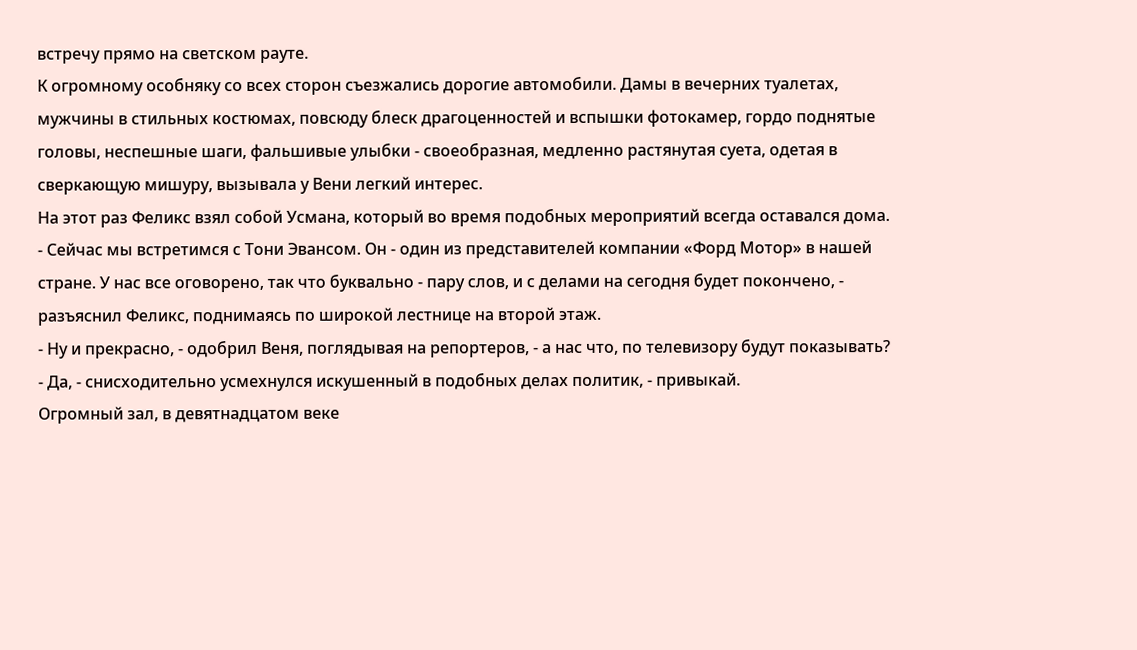встречу прямо на светском рауте.
К огромному особняку со всех сторон съезжались дорогие автомобили. Дамы в вечерних туалетах, мужчины в стильных костюмах, повсюду блеск драгоценностей и вспышки фотокамер, гордо поднятые головы, неспешные шаги, фальшивые улыбки - своеобразная, медленно растянутая суета, одетая в сверкающую мишуру, вызывала у Вени легкий интерес.
На этот раз Феликс взял собой Усмана, который во время подобных мероприятий всегда оставался дома.
- Сейчас мы встретимся с Тони Эвансом. Он - один из представителей компании «Форд Мотор» в нашей стране. У нас все оговорено, так что буквально - пару слов, и с делами на сегодня будет покончено, - разъяснил Феликс, поднимаясь по широкой лестнице на второй этаж.
- Ну и прекрасно, - одобрил Веня, поглядывая на репортеров, - а нас что, по телевизору будут показывать?
- Да, - снисходительно усмехнулся искушенный в подобных делах политик, - привыкай.
Огромный зал, в девятнадцатом веке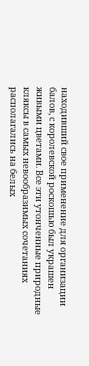находивший свое применение для организации балов, с королевской роскошью был украшен живыми цветами. Все эти утонченные природные кляксы в самых невообразимых сочетаниях располагались на белых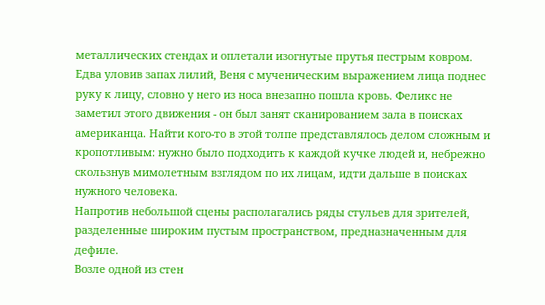металлических стендах и оплетали изогнутые прутья пестрым ковром.
Едва уловив запах лилий, Веня с мученическим выражением лица поднес руку к лицу, словно у него из носа внезапно пошла кровь. Феликс не заметил этого движения - он был занят сканированием зала в поисках американца. Найти кого-то в этой толпе представлялось делом сложным и кропотливым: нужно было подходить к каждой кучке людей и, небрежно скользнув мимолетным взглядом по их лицам, идти дальше в поисках нужного человека.
Напротив небольшой сцены располагались ряды стульев для зрителей, разделенные широким пустым пространством, предназначенным для дефиле.
Возле одной из стен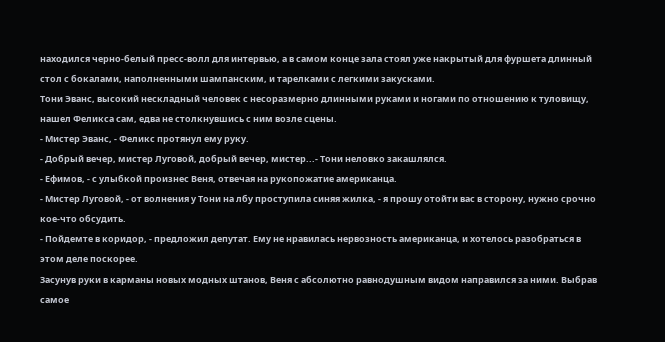находился черно-белый пресс-волл для интервью, а в самом конце зала стоял уже накрытый для фуршета длинный стол с бокалами, наполненными шампанским, и тарелками с легкими закусками.
Тони Эванс, высокий нескладный человек с несоразмерно длинными руками и ногами по отношению к туловищу, нашел Феликса сам, едва не столкнувшись с ним возле сцены.
- Мистер Эванс, - Феликс протянул ему руку.
- Добрый вечер, мистер Луговой, добрый вечер, мистер...- Тони неловко закашлялся.
- Ефимов, - с улыбкой произнес Веня, отвечая на рукопожатие американца.
- Мистер Луговой, - от волнения у Тони на лбу проступила синяя жилка, - я прошу отойти вас в сторону, нужно срочно кое-что обсудить.
- Пойдемте в коридор, - предложил депутат. Ему не нравилась нервозность американца, и хотелось разобраться в этом деле поскорее.
Засунув руки в карманы новых модных штанов, Веня с абсолютно равнодушным видом направился за ними. Выбрав самое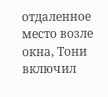отдаленное место возле окна, Тони включил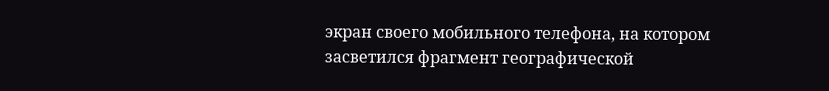экран своего мобильного телефона, на котором засветился фрагмент географической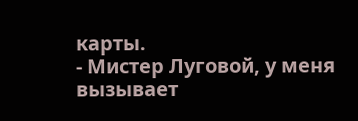карты.
- Мистер Луговой, у меня вызывает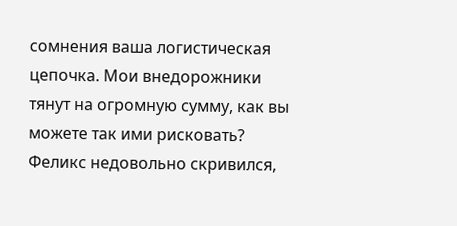сомнения ваша логистическая цепочка. Мои внедорожники тянут на огромную сумму, как вы можете так ими рисковать?
Феликс недовольно скривился,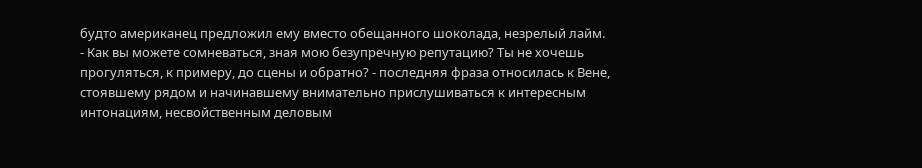будто американец предложил ему вместо обещанного шоколада, незрелый лайм.
- Как вы можете сомневаться, зная мою безупречную репутацию? Ты не хочешь прогуляться, к примеру, до сцены и обратно? - последняя фраза относилась к Вене, стоявшему рядом и начинавшему внимательно прислушиваться к интересным интонациям, несвойственным деловым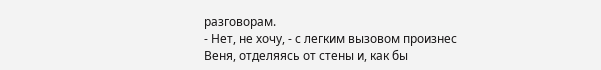разговорам.
- Нет, не хочу, - с легким вызовом произнес Веня, отделяясь от стены и, как бы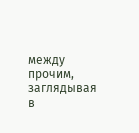между прочим, заглядывая в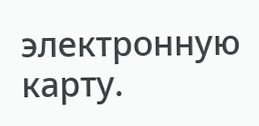электронную карту.